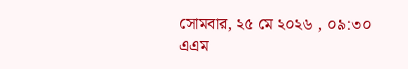সোমবার, ২৫ মে ২০২৬ , ০৯:৩০ এএম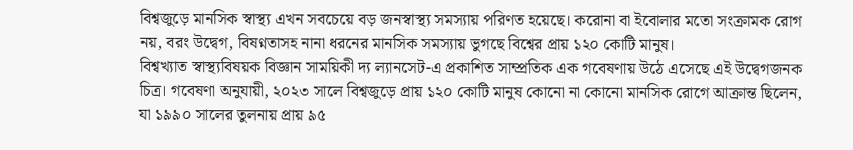বিশ্বজুড়ে মানসিক স্বাস্থ্য এখন সবচেয়ে বড় জনস্বাস্থ্য সমস্যায় পরিণত হয়েছে। করোনা বা ইবোলার মতো সংক্রামক রোগ নয়, বরং উদ্বেগ, বিষণ্নতাসহ নানা ধরনের মানসিক সমস্যায় ভুগছে বিশ্বের প্রায় ১২০ কোটি মানুষ।
বিশ্বখ্যাত স্বাস্থ্যবিষয়ক বিজ্ঞান সাময়িকী দ্য ল্যানসেট-এ প্রকাশিত সাম্প্রতিক এক গবেষণায় উঠে এসেছে এই উদ্বেগজনক চিত্র। গবেষণা অনুযায়ী, ২০২৩ সালে বিশ্বজুড়ে প্রায় ১২০ কোটি মানুষ কোনো না কোনো মানসিক রোগে আক্রান্ত ছিলেন, যা ১৯৯০ সালের তুলনায় প্রায় ৯৫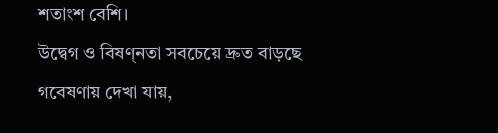শতাংশ বেশি।
উদ্বেগ ও বিষণ্নতা সবচেয়ে দ্রুত বাড়ছে
গবেষণায় দেখা যায়,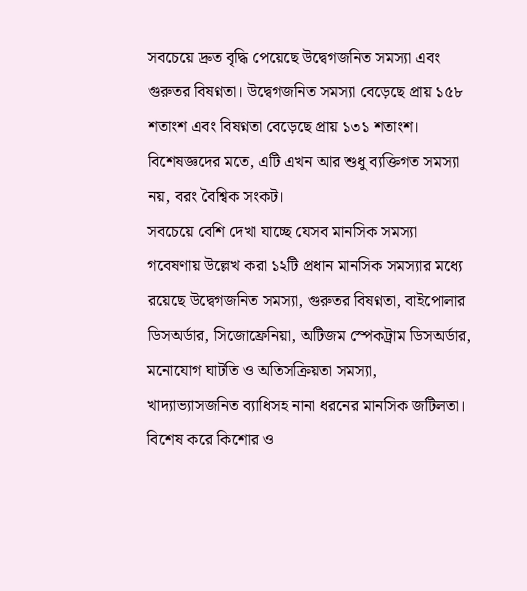সবচেয়ে দ্রুত বৃদ্ধি পেয়েছে উদ্বেগজনিত সমস্যা এবং গুরুতর বিষণ্নতা। উদ্বেগজনিত সমস্যা বেড়েছে প্রায় ১৫৮ শতাংশ এবং বিষণ্নতা বেড়েছে প্রায় ১৩১ শতাংশ।
বিশেষজ্ঞদের মতে, এটি এখন আর শুধু ব্যক্তিগত সমস্যা নয়, বরং বৈশ্বিক সংকট।
সবচেয়ে বেশি দেখা যাচ্ছে যেসব মানসিক সমস্যা
গবেষণায় উল্লেখ করা ১২টি প্রধান মানসিক সমস্যার মধ্যে রয়েছে উদ্বেগজনিত সমস্যা, গুরুতর বিষণ্নতা, বাইপোলার ডিসঅর্ডার, সিজোফ্রেনিয়া, অটিজম স্পেকট্রাম ডিসঅর্ডার, মনোযোগ ঘাটতি ও অতিসক্রিয়তা সমস্যা, খাদ্যাভ্যাসজনিত ব্যাধিসহ নানা ধরনের মানসিক জটিলতা।
বিশেষ করে কিশোর ও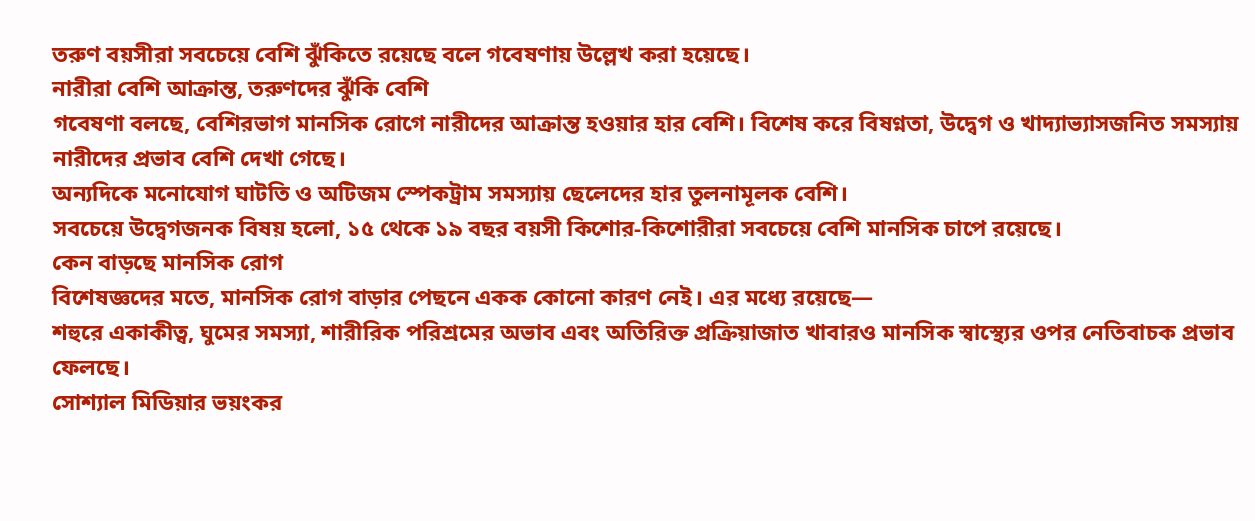তরুণ বয়সীরা সবচেয়ে বেশি ঝুঁকিতে রয়েছে বলে গবেষণায় উল্লেখ করা হয়েছে।
নারীরা বেশি আক্রান্ত, তরুণদের ঝুঁকি বেশি
গবেষণা বলছে, বেশিরভাগ মানসিক রোগে নারীদের আক্রান্ত হওয়ার হার বেশি। বিশেষ করে বিষণ্নতা, উদ্বেগ ও খাদ্যাভ্যাসজনিত সমস্যায় নারীদের প্রভাব বেশি দেখা গেছে।
অন্যদিকে মনোযোগ ঘাটতি ও অটিজম স্পেকট্রাম সমস্যায় ছেলেদের হার তুলনামূলক বেশি।
সবচেয়ে উদ্বেগজনক বিষয় হলো, ১৫ থেকে ১৯ বছর বয়সী কিশোর-কিশোরীরা সবচেয়ে বেশি মানসিক চাপে রয়েছে।
কেন বাড়ছে মানসিক রোগ
বিশেষজ্ঞদের মতে, মানসিক রোগ বাড়ার পেছনে একক কোনো কারণ নেই। এর মধ্যে রয়েছে—
শহুরে একাকীত্ব, ঘুমের সমস্যা, শারীরিক পরিশ্রমের অভাব এবং অতিরিক্ত প্রক্রিয়াজাত খাবারও মানসিক স্বাস্থ্যের ওপর নেতিবাচক প্রভাব ফেলছে।
সোশ্যাল মিডিয়ার ভয়ংকর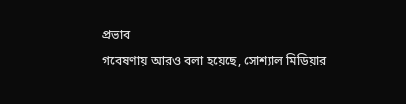প্রভাব
গবেষণায় আরও বলা হয়েছে, সোশ্যাল মিডিয়ার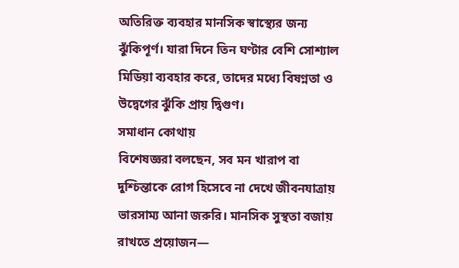অতিরিক্ত ব্যবহার মানসিক স্বাস্থ্যের জন্য ঝুঁকিপূর্ণ। যারা দিনে তিন ঘণ্টার বেশি সোশ্যাল মিডিয়া ব্যবহার করে, তাদের মধ্যে বিষণ্নতা ও উদ্বেগের ঝুঁকি প্রায় দ্বিগুণ।
সমাধান কোথায়
বিশেষজ্ঞরা বলছেন, সব মন খারাপ বা দুশ্চিন্তাকে রোগ হিসেবে না দেখে জীবনযাত্রায় ভারসাম্য আনা জরুরি। মানসিক সুস্থতা বজায় রাখতে প্রয়োজন—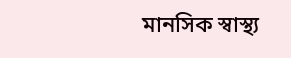মানসিক স্বাস্থ্য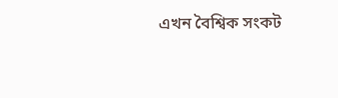এখন বৈশ্বিক সংকট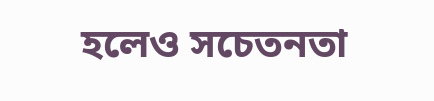হলেও সচেতনতা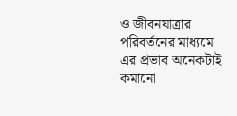ও জীবনযাত্রার পরিবর্তনের মাধ্যমে এর প্রভাব অনেকটাই কমানো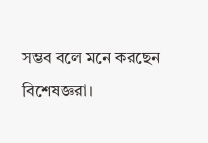সম্ভব বলে মনে করছেন বিশেষজ্ঞরা।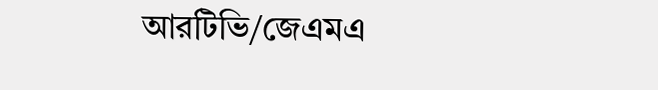আরটিভি/জেএমএ